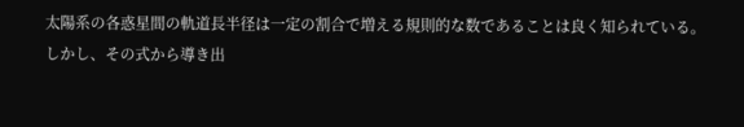太陽系の各惑星間の軌道長半径は一定の割合で増える規則的な数であることは良く知られている。
しかし、その式から導き出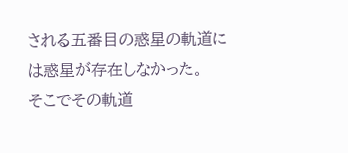される五番目の惑星の軌道には惑星が存在しなかった。
そこでその軌道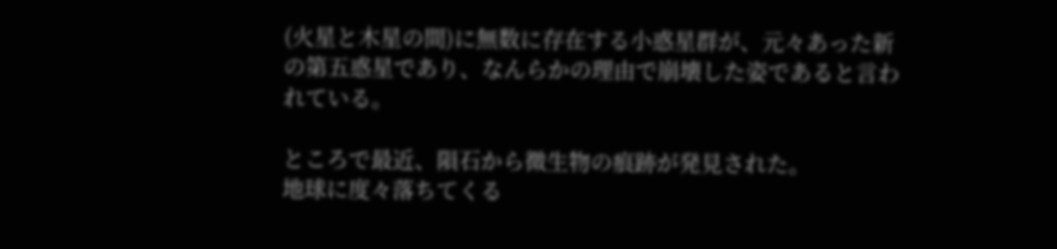(火星と木星の間)に無数に存在する小惑星群が、元々あった新の第五惑星であり、なんらかの理由で崩壊した姿であると言われている。

ところで最近、隕石から微生物の痕跡が発見された。
地球に度々落ちてくる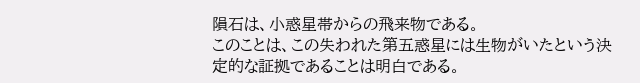隕石は、小惑星帯からの飛来物である。
このことは、この失われた第五惑星には生物がいたという決定的な証拠であることは明白である。